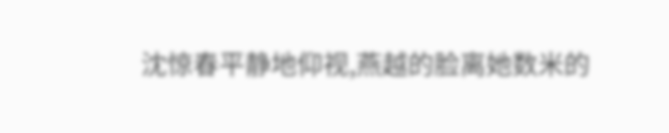沈惊春平静地仰视,燕越的脸离她数米的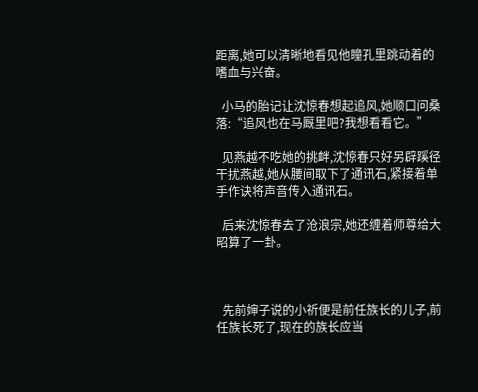距离,她可以清晰地看见他瞳孔里跳动着的嗜血与兴奋。

  小马的胎记让沈惊春想起追风,她顺口问桑落:“追风也在马厩里吧?我想看看它。”

  见燕越不吃她的挑衅,沈惊春只好另辟蹊径干扰燕越,她从腰间取下了通讯石,紧接着单手作诀将声音传入通讯石。

  后来沈惊春去了沧浪宗,她还缠着师尊给大昭算了一卦。



  先前婶子说的小祈便是前任族长的儿子,前任族长死了,现在的族长应当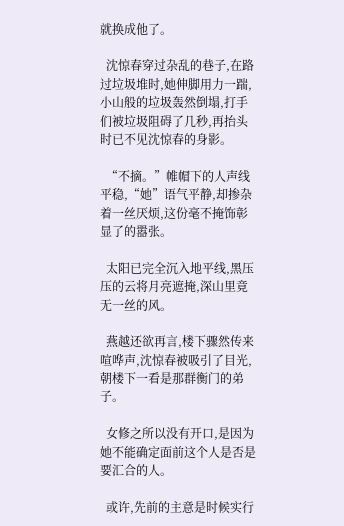就换成他了。

  沈惊春穿过杂乱的巷子,在路过垃圾堆时,她伸脚用力一踹,小山般的垃圾轰然倒塌,打手们被垃圾阻碍了几秒,再抬头时已不见沈惊春的身影。

  “不摘。”帷帽下的人声线平稳,“她”语气平静,却掺杂着一丝厌烦,这份毫不掩饰彰显了的嚣张。

  太阳已完全沉入地平线,黑压压的云将月亮遮掩,深山里竟无一丝的风。

  燕越还欲再言,楼下骤然传来喧哗声,沈惊春被吸引了目光,朝楼下一看是那群衡门的弟子。

  女修之所以没有开口,是因为她不能确定面前这个人是否是要汇合的人。

  或许,先前的主意是时候实行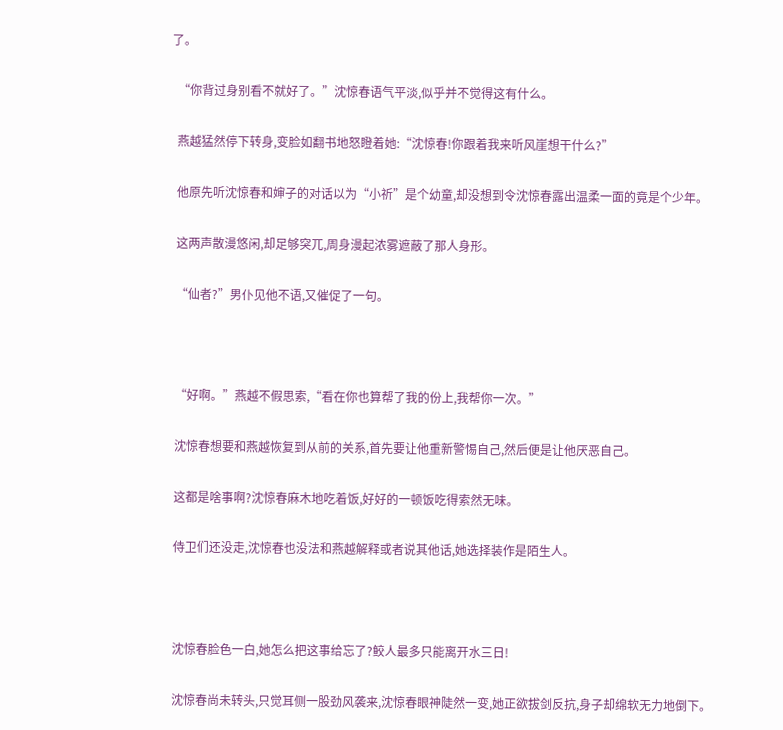了。

  “你背过身别看不就好了。”沈惊春语气平淡,似乎并不觉得这有什么。

  燕越猛然停下转身,变脸如翻书地怒瞪着她:“沈惊春!你跟着我来听风崖想干什么?”

  他原先听沈惊春和婶子的对话以为“小祈”是个幼童,却没想到令沈惊春露出温柔一面的竟是个少年。

  这两声散漫悠闲,却足够突兀,周身漫起浓雾遮蔽了那人身形。

  “仙者?”男仆见他不语,又催促了一句。



  “好啊。”燕越不假思索,“看在你也算帮了我的份上,我帮你一次。”

  沈惊春想要和燕越恢复到从前的关系,首先要让他重新警惕自己,然后便是让他厌恶自己。

  这都是啥事啊?沈惊春麻木地吃着饭,好好的一顿饭吃得索然无味。

  侍卫们还没走,沈惊春也没法和燕越解释或者说其他话,她选择装作是陌生人。



  沈惊春脸色一白,她怎么把这事给忘了?鲛人最多只能离开水三日!

  沈惊春尚未转头,只觉耳侧一股劲风袭来,沈惊春眼神陡然一变,她正欲拔剑反抗,身子却绵软无力地倒下。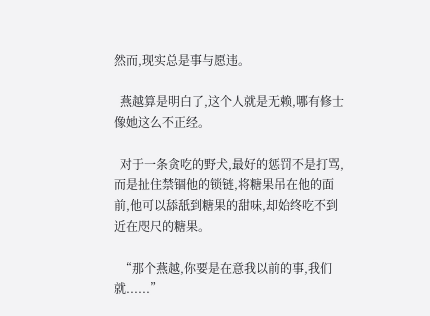然而,现实总是事与愿违。

  燕越算是明白了,这个人就是无赖,哪有修士像她这么不正经。

  对于一条贪吃的野犬,最好的惩罚不是打骂,而是扯住禁锢他的锁链,将糖果吊在他的面前,他可以舔舐到糖果的甜味,却始终吃不到近在咫尺的糖果。

  “那个燕越,你要是在意我以前的事,我们就......”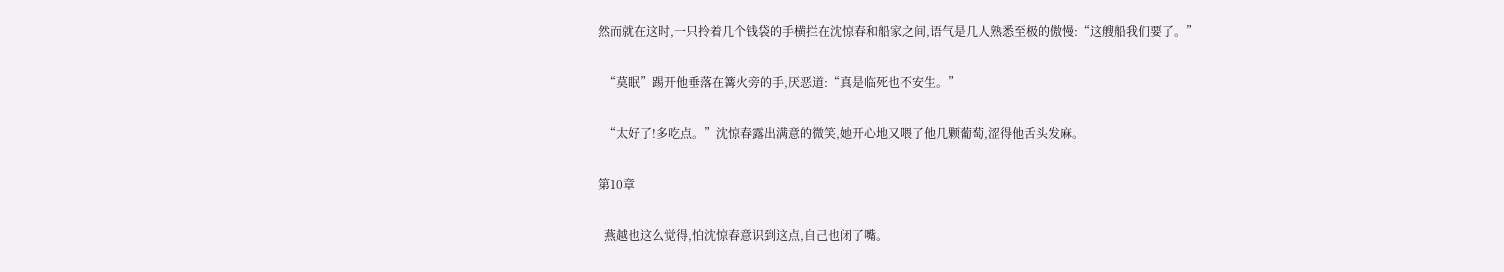然而就在这时,一只拎着几个钱袋的手横拦在沈惊春和船家之间,语气是几人熟悉至极的傲慢:“这艘船我们要了。”

  “莫眠”踢开他垂落在篝火旁的手,厌恶道:“真是临死也不安生。”

  “太好了!多吃点。”沈惊春露出满意的微笑,她开心地又喂了他几颗葡萄,涩得他舌头发麻。

第10章

  燕越也这么觉得,怕沈惊春意识到这点,自己也闭了嘴。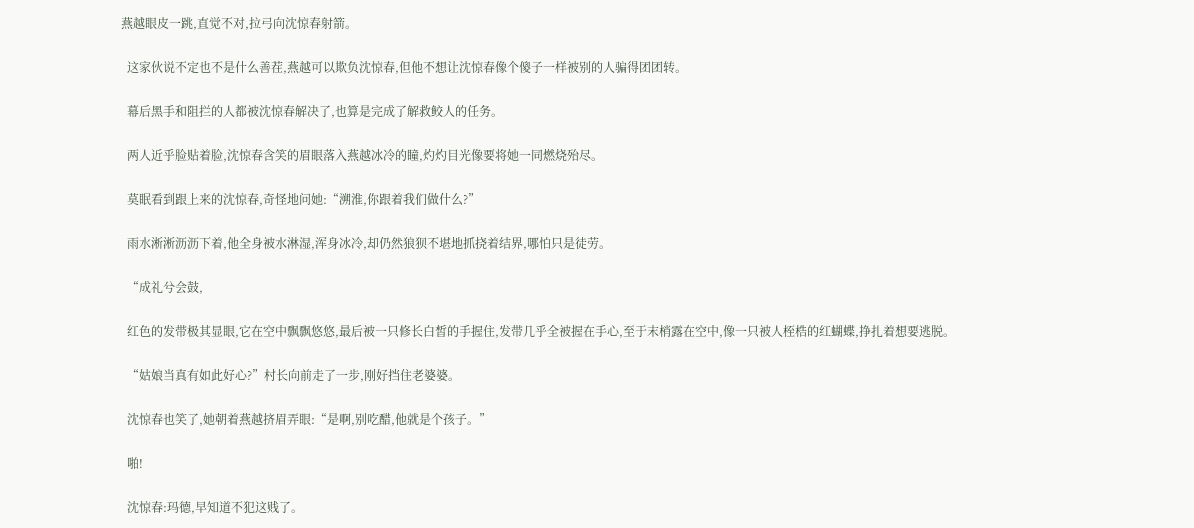燕越眼皮一跳,直觉不对,拉弓向沈惊春射箭。

  这家伙说不定也不是什么善茬,燕越可以欺负沈惊春,但他不想让沈惊春像个傻子一样被别的人骗得团团转。

  幕后黑手和阻拦的人都被沈惊春解决了,也算是完成了解救鲛人的任务。

  两人近乎脸贴着脸,沈惊春含笑的眉眼落入燕越冰冷的瞳,灼灼目光像要将她一同燃烧殆尽。

  莫眠看到跟上来的沈惊春,奇怪地问她:“溯淮,你跟着我们做什么?”

  雨水淅淅沥沥下着,他全身被水淋湿,浑身冰冷,却仍然狼狈不堪地抓挠着结界,哪怕只是徒劳。

  “成礼兮会鼓,

  红色的发带极其显眼,它在空中飘飘悠悠,最后被一只修长白皙的手握住,发带几乎全被握在手心,至于末梢露在空中,像一只被人桎梏的红蝴蝶,挣扎着想要逃脱。

  “姑娘当真有如此好心?”村长向前走了一步,刚好挡住老婆婆。

  沈惊春也笑了,她朝着燕越挤眉弄眼:“是啊,别吃醋,他就是个孩子。”

  啪!

  沈惊春:玛德,早知道不犯这贱了。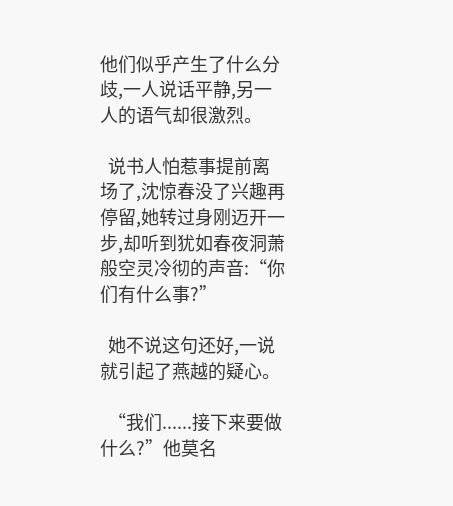他们似乎产生了什么分歧,一人说话平静,另一人的语气却很激烈。

  说书人怕惹事提前离场了,沈惊春没了兴趣再停留,她转过身刚迈开一步,却听到犹如春夜洞萧般空灵冷彻的声音:“你们有什么事?”

  她不说这句还好,一说就引起了燕越的疑心。

  “我们......接下来要做什么?”他莫名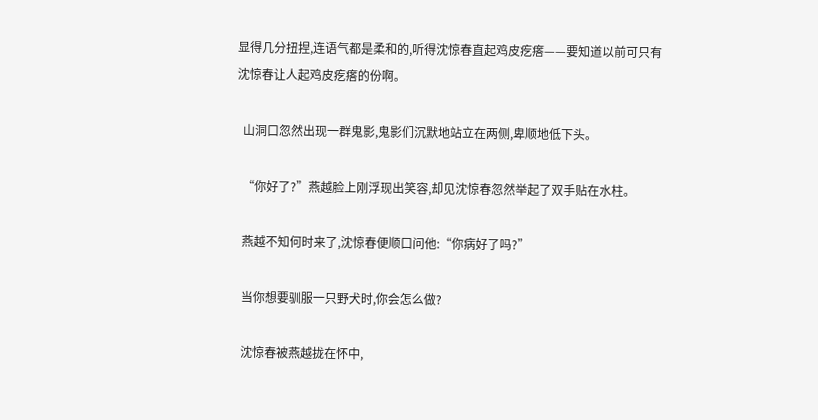显得几分扭捏,连语气都是柔和的,听得沈惊春直起鸡皮疙瘩——要知道以前可只有沈惊春让人起鸡皮疙瘩的份啊。

  山洞口忽然出现一群鬼影,鬼影们沉默地站立在两侧,卑顺地低下头。

  “你好了?”燕越脸上刚浮现出笑容,却见沈惊春忽然举起了双手贴在水柱。

  燕越不知何时来了,沈惊春便顺口问他:“你病好了吗?”

  当你想要驯服一只野犬时,你会怎么做?

  沈惊春被燕越拢在怀中,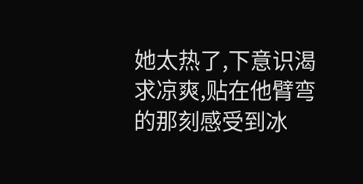她太热了,下意识渴求凉爽,贴在他臂弯的那刻感受到冰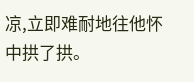凉,立即难耐地往他怀中拱了拱。